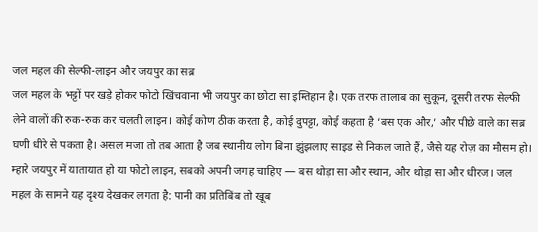जल महल की सेल्फी-लाइन और जयपुर का सब्र
जल महल के भट्टों पर खड़े होकर फोटो खिंचवाना भी जयपुर का छोटा सा इम्तिहान है। एक तरफ तालाब का सुकून, दूसरी तरफ सेल्फी लेने वालों की रुक-रुक कर चलती लाइन। कोई कोण ठीक करता है, कोई दुपट्टा, कोई कहता है ‘बस एक और,’ और पीछे वाले का सब्र घणी धीरे से पकता है। असल मजा तो तब आता है जब स्थानीय लोग बिना झुंझलाए साइड से निकल जाते हैं, जैसे यह रोज़ का मौसम हो। म्हारे जयपुर में यातायात हो या फोटो लाइन, सबको अपनी जगह चाहिए — बस थोड़ा सा और स्थान, और थोड़ा सा और धीरज। जल महल के सामने यह दृश्य देखकर लगता है: पानी का प्रतिबिंब तो खूब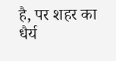है, पर शहर का धैर्य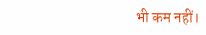भी कम नहीं।